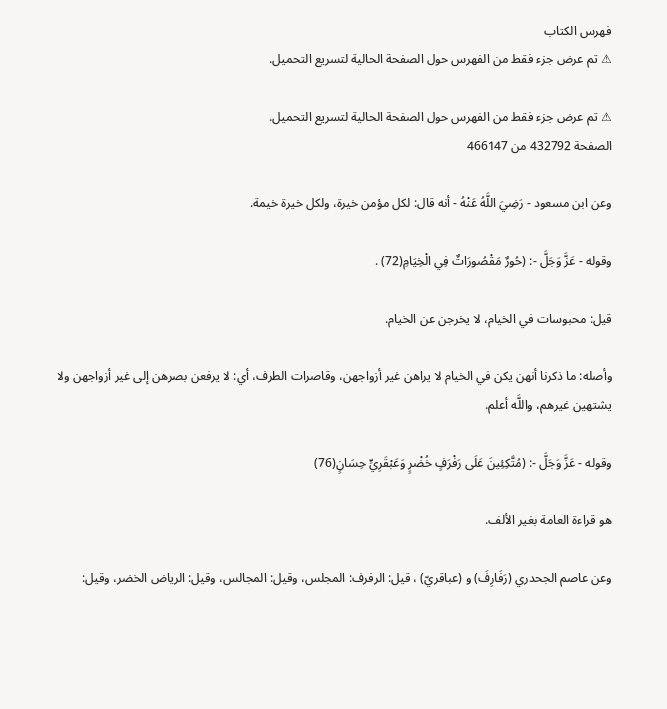فهرس الكتاب
⚠ تم عرض جزء فقط من الفهرس حول الصفحة الحالية لتسريع التحميل.

⚠ تم عرض جزء فقط من الفهرس حول الصفحة الحالية لتسريع التحميل.
الصفحة 432792 من 466147

وعن ابن مسعود - رَضِيَ اللَّهُ عَنْهُ - أنه قال: لكل مؤمن خيرة، ولكل خيرة خيمة.

وقوله - عَزَّ وَجَلَّ -: (حُورٌ مَقْصُورَاتٌ فِي الْخِيَامِ(72) .

قيل: محبوسات في الخيام، لا يخرجن عن الخيام.

وأصله: ما ذكرنا أنهن يكن في الخيام لا يراهن غير أزواجهن، وقاصرات الطرف، أي: لا يرفعن بصرهن إلى غير أزواجهن ولا يشتهين غيرهم، واللَّه أعلم.

وقوله - عَزَّ وَجَلَّ -: (مُتَّكِئِينَ عَلَى رَفْرَفٍ خُضْرٍ وَعَبْقَرِيٍّ حِسَانٍ(76)

هو قراءة العامة بغير الألف.

وعن عاصم الجحدري (رَفَارِفَ) و (عباقريّ) ، قيل: الرفرف: المجلس، وقيل: المجالس، وقيل: الرياض الخضر، وقيل: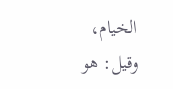الخيام، وقيل: هو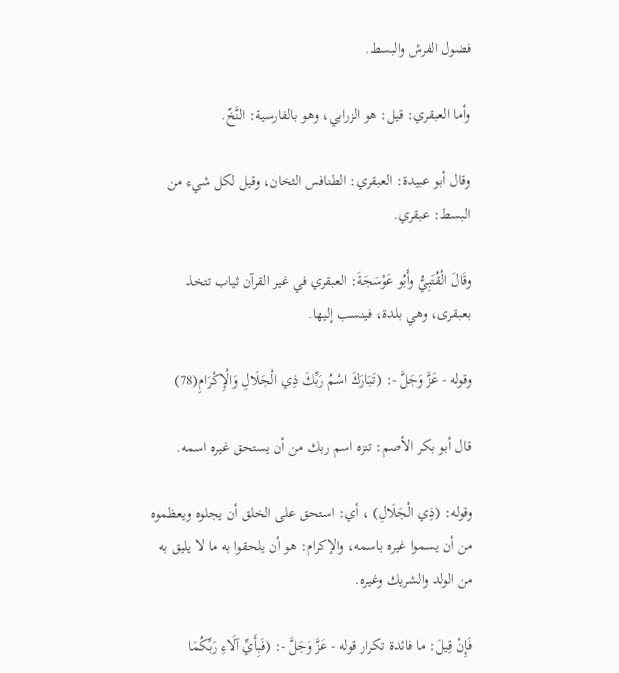فضول الفرش والبسط.

وأما العبقري: قيل: هو الزرابي، وهو بالفارسية: النَّخّ.

وقال أبو عبيدة: العبقري: الطنافس الثخان، وقيل لكل شيء من البسط: عبقري.

وقَالَ الْقُتَبِيُّ وأَبُو عَوْسَجَةَ: العبقري في غير القرآن ثياب تتخذ بعبقرى، وهي بلدة، فينسب إليها.

وقوله - عَزَّ وَجَلَّ -: (تَبَارَكَ اسْمُ رَبِّكَ ذِي الْجَلَالِ وَالْإِكْرَامِ(78)

قال أبو بكر الأصم: تنزه اسم ربك من أن يستحق غيره اسمه.

وقوله: (ذِي الْجَلَالِ) ، أي: استحق على الخلق أن يجلوه ويعظموه من أن يسموا غيره باسمه، والإكرام: هو أن يلحقوا به ما لا يليق به من الولد والشريك وغيره.

فَإِنْ قِيلَ: ما فائدة تكرار قوله - عَزَّ وَجَلَّ -: (فَبِأَيِّ آلَاءِ رَبِّكُمَا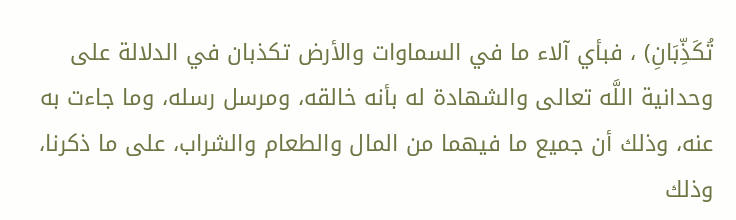تُكَذِّبَانِ) ، فبأي آلاء ما في السماوات والأرض تكذبان في الدلالة على وحدانية اللَّه تعالى والشهادة له بأنه خالقه، ومرسل رسله، وما جاءت به عنه، وذلك أن جميع ما فيهما من المال والطعام والشراب، على ما ذكرنا، وذلك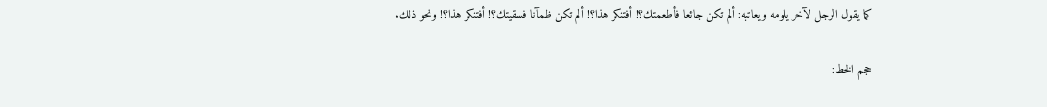كما يقول الرجل لآخر يلومه ويعاتبه: ألم تكن جائعا فأطعمتك؟! أفتنكر هذا؟! ألم تكن ظمآنا فسقيتك؟! أفتنكر هذا؟! ونحو ذلك.

حجم الخط: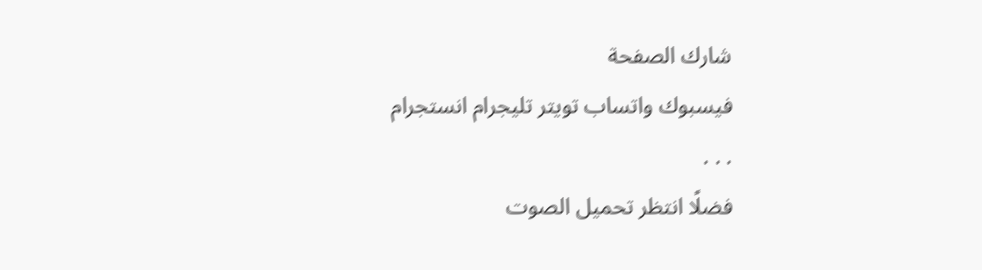شارك الصفحة
فيسبوك واتساب تويتر تليجرام انستجرام
. . .
فضلًا انتظر تحميل الصوت